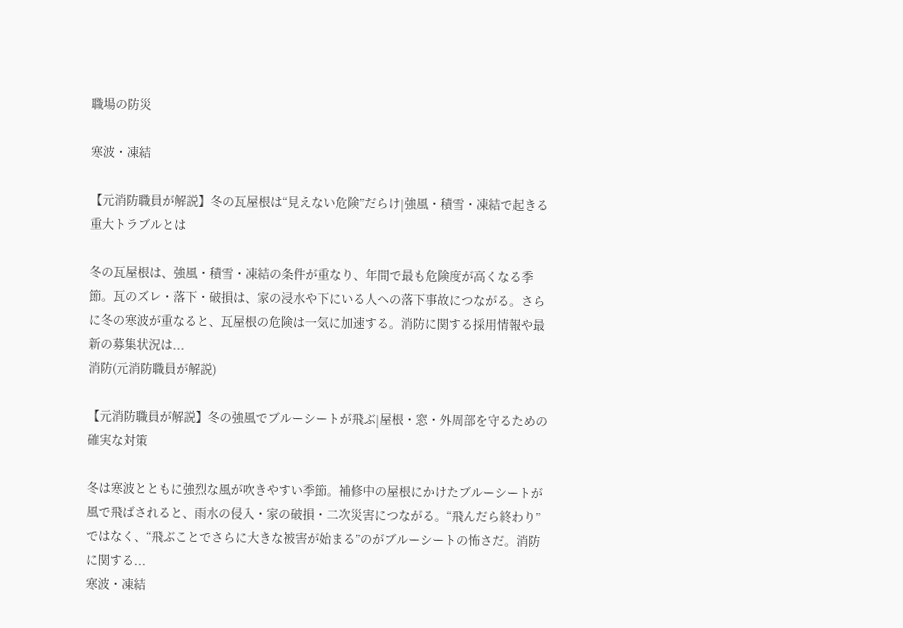職場の防災

寒波・凍結

【元消防職員が解説】冬の瓦屋根は“見えない危険”だらけ|強風・積雪・凍結で起きる重大トラブルとは

冬の瓦屋根は、強風・積雪・凍結の条件が重なり、年間で最も危険度が高くなる季節。瓦のズレ・落下・破損は、家の浸水や下にいる人への落下事故につながる。さらに冬の寒波が重なると、瓦屋根の危険は一気に加速する。消防に関する採用情報や最新の募集状況は...
消防(元消防職員が解説)

【元消防職員が解説】冬の強風でブルーシートが飛ぶ|屋根・窓・外周部を守るための確実な対策

冬は寒波とともに強烈な風が吹きやすい季節。補修中の屋根にかけたブルーシートが風で飛ばされると、雨水の侵入・家の破損・二次災害につながる。“飛んだら終わり”ではなく、“飛ぶことでさらに大きな被害が始まる”のがブルーシートの怖さだ。消防に関する...
寒波・凍結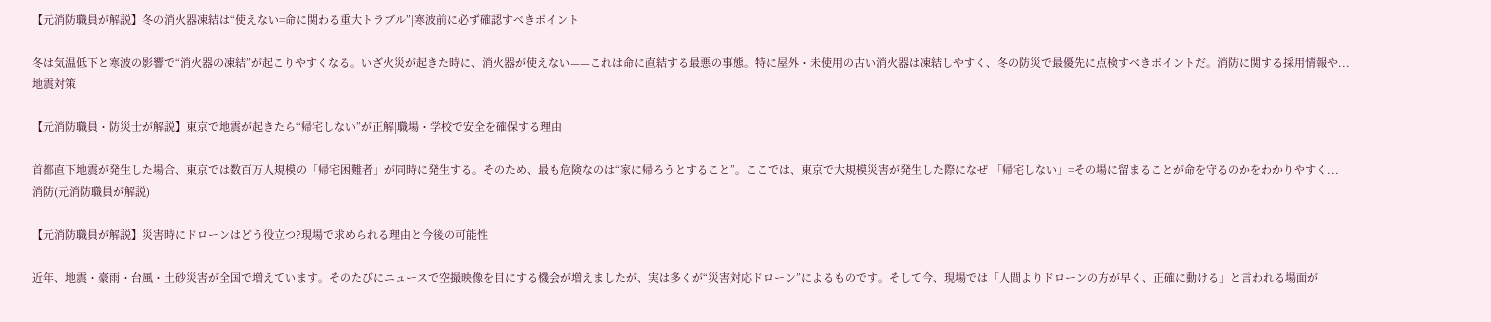【元消防職員が解説】冬の消火器凍結は“使えない=命に関わる重大トラブル”|寒波前に必ず確認すべきポイント

冬は気温低下と寒波の影響で“消火器の凍結”が起こりやすくなる。いざ火災が起きた時に、消火器が使えない——これは命に直結する最悪の事態。特に屋外・未使用の古い消火器は凍結しやすく、冬の防災で最優先に点検すべきポイントだ。消防に関する採用情報や...
地震対策

【元消防職員・防災士が解説】東京で地震が起きたら“帰宅しない”が正解|職場・学校で安全を確保する理由

首都直下地震が発生した場合、東京では数百万人規模の「帰宅困難者」が同時に発生する。そのため、最も危険なのは“家に帰ろうとすること”。ここでは、東京で大規模災害が発生した際になぜ 「帰宅しない」=その場に留まることが命を守るのかをわかりやすく...
消防(元消防職員が解説)

【元消防職員が解説】災害時にドローンはどう役立つ?現場で求められる理由と今後の可能性

近年、地震・豪雨・台風・土砂災害が全国で増えています。そのたびにニュースで空撮映像を目にする機会が増えましたが、実は多くが“災害対応ドローン”によるものです。そして今、現場では「人間よりドローンの方が早く、正確に動ける」と言われる場面が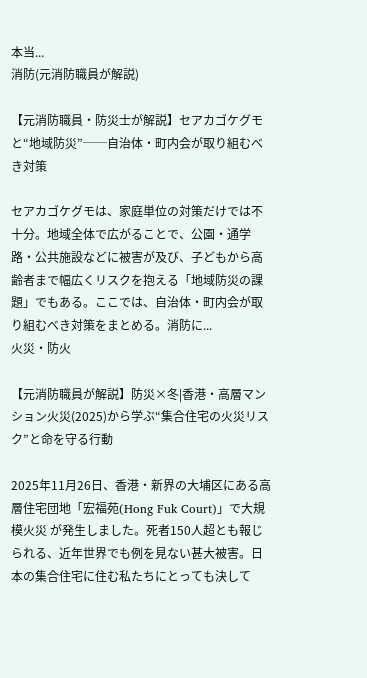本当...
消防(元消防職員が解説)

【元消防職員・防災士が解説】セアカゴケグモと“地域防災”──自治体・町内会が取り組むべき対策

セアカゴケグモは、家庭単位の対策だけでは不十分。地域全体で広がることで、公園・通学路・公共施設などに被害が及び、子どもから高齢者まで幅広くリスクを抱える「地域防災の課題」でもある。ここでは、自治体・町内会が取り組むべき対策をまとめる。消防に...
火災・防火

【元消防職員が解説】防災×冬|香港・高層マンション火災(2025)から学ぶ“集合住宅の火災リスク”と命を守る行動

2025年11月26日、香港・新界の大埔区にある高層住宅団地「宏福苑(Hong Fuk Court)」で大規模火災 が発生しました。死者150人超とも報じられる、近年世界でも例を見ない甚大被害。日本の集合住宅に住む私たちにとっても決して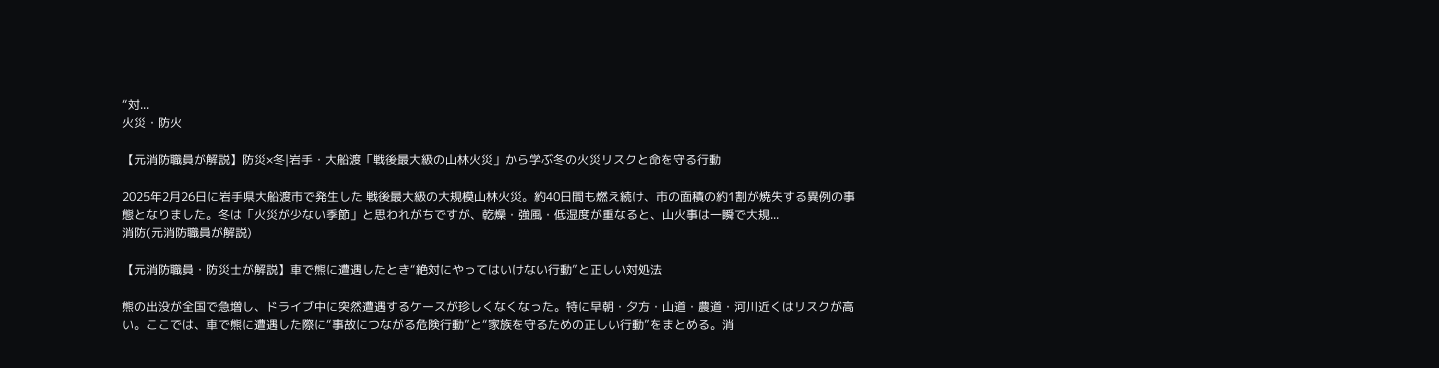“対...
火災・防火

【元消防職員が解説】防災×冬|岩手・大船渡「戦後最大級の山林火災」から学ぶ冬の火災リスクと命を守る行動

2025年2月26日に岩手県大船渡市で発生した 戦後最大級の大規模山林火災。約40日間も燃え続け、市の面積の約1割が焼失する異例の事態となりました。冬は「火災が少ない季節」と思われがちですが、乾燥・強風・低湿度が重なると、山火事は一瞬で大規...
消防(元消防職員が解説)

【元消防職員・防災士が解説】車で熊に遭遇したとき“絶対にやってはいけない行動”と正しい対処法

熊の出没が全国で急増し、ドライブ中に突然遭遇するケースが珍しくなくなった。特に早朝・夕方・山道・農道・河川近くはリスクが高い。ここでは、車で熊に遭遇した際に“事故につながる危険行動”と“家族を守るための正しい行動”をまとめる。消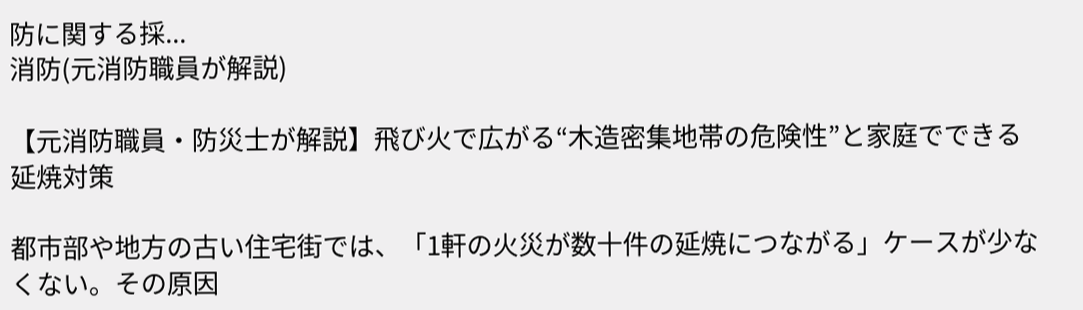防に関する採...
消防(元消防職員が解説)

【元消防職員・防災士が解説】飛び火で広がる“木造密集地帯の危険性”と家庭でできる延焼対策

都市部や地方の古い住宅街では、「1軒の火災が数十件の延焼につながる」ケースが少なくない。その原因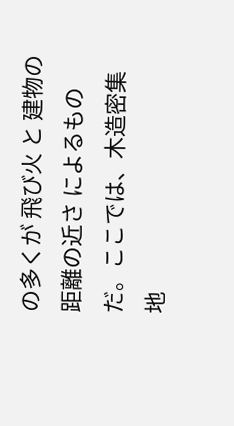の多くが 飛び火 と 建物の距離の近さ によるものだ。ここでは、木造密集地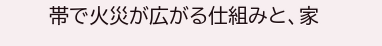帯で火災が広がる仕組みと、家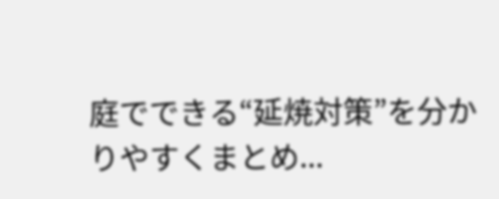庭でできる“延焼対策”を分かりやすくまとめ...